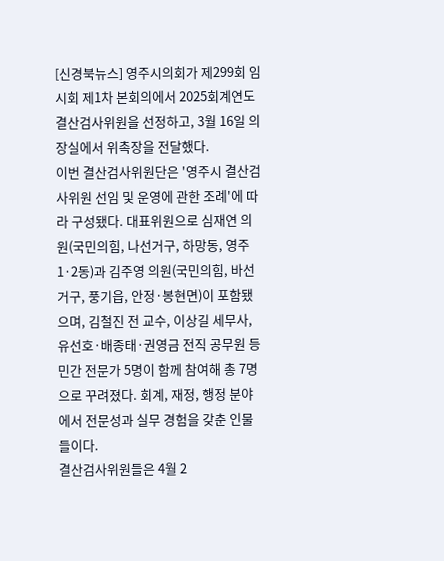[신경북뉴스] 영주시의회가 제299회 임시회 제1차 본회의에서 2025회계연도 결산검사위원을 선정하고, 3월 16일 의장실에서 위촉장을 전달했다.
이번 결산검사위원단은 '영주시 결산검사위원 선임 및 운영에 관한 조례'에 따라 구성됐다. 대표위원으로 심재연 의원(국민의힘, 나선거구, 하망동, 영주1·2동)과 김주영 의원(국민의힘, 바선거구, 풍기읍, 안정·봉현면)이 포함됐으며, 김철진 전 교수, 이상길 세무사, 유선호·배종태·권영금 전직 공무원 등 민간 전문가 5명이 함께 참여해 총 7명으로 꾸려졌다. 회계, 재정, 행정 분야에서 전문성과 실무 경험을 갖춘 인물들이다.
결산검사위원들은 4월 2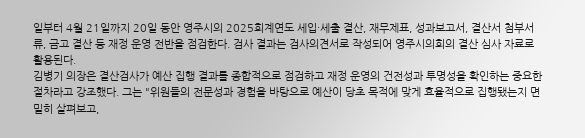일부터 4월 21일까지 20일 동안 영주시의 2025회계연도 세입·세출 결산, 재무제표, 성과보고서, 결산서 첨부서류, 금고 결산 등 재정 운영 전반을 점검한다. 검사 결과는 검사의견서로 작성되어 영주시의회의 결산 심사 자료로 활용된다.
김병기 의장은 결산검사가 예산 집행 결과를 종합적으로 점검하고 재정 운영의 건전성과 투명성을 확인하는 중요한 절차라고 강조했다. 그는 "위원들의 전문성과 경험을 바탕으로 예산이 당초 목적에 맞게 효율적으로 집행됐는지 면밀히 살펴보고,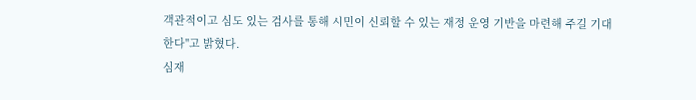객관적이고 심도 있는 검사를 통해 시민이 신뢰할 수 있는 재정 운영 기반을 마련해 주길 기대한다"고 밝혔다.
심재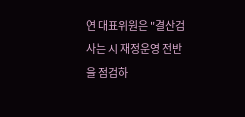연 대표위원은 "결산검사는 시 재정운영 전반을 점검하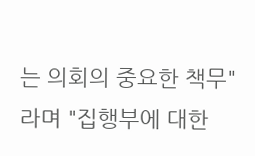는 의회의 중요한 책무"라며 "집행부에 대한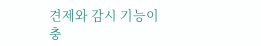견제와 감시 기능이 충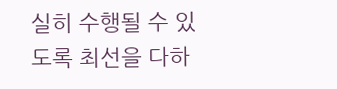실히 수행될 수 있도록 최선을 다하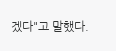겠다"고 말했다.